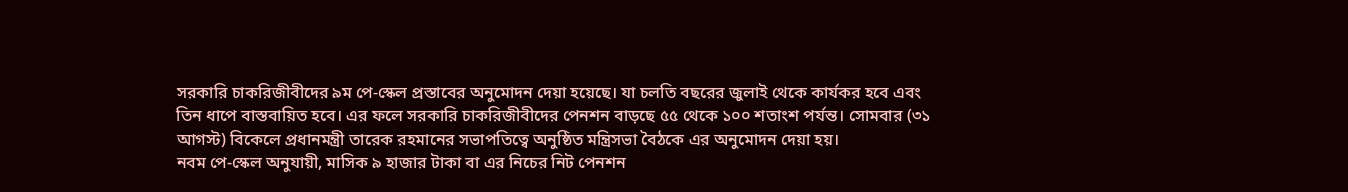সরকারি চাকরিজীবীদের ৯ম পে-স্কেল প্রস্তাবের অনুমোদন দেয়া হয়েছে। যা চলতি বছরের জুলাই থেকে কার্যকর হবে এবং তিন ধাপে বাস্তবায়িত হবে। এর ফলে সরকারি চাকরিজীবীদের পেনশন বাড়ছে ৫৫ থেকে ১০০ শতাংশ পর্যন্ত। সোমবার (৩১ আগস্ট) বিকেলে প্রধানমন্ত্রী তারেক রহমানের সভাপতিত্বে অনুষ্ঠিত মন্ত্রিসভা বৈঠকে এর অনুমোদন দেয়া হয়।
নবম পে-স্কেল অনুযায়ী, মাসিক ৯ হাজার টাকা বা এর নিচের নিট পেনশন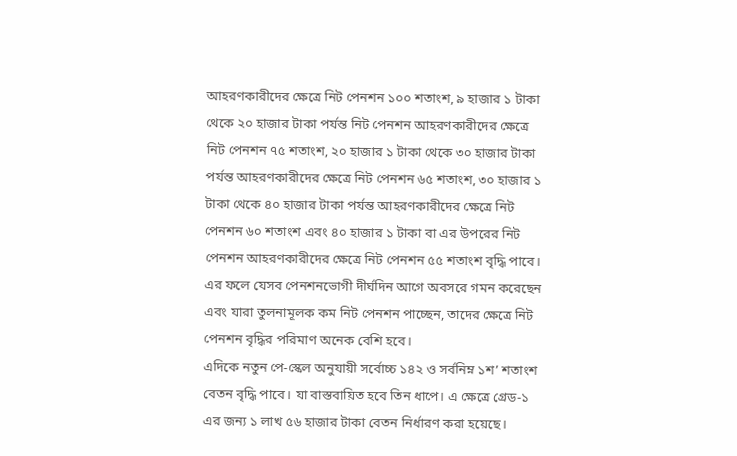আহরণকারীদের ক্ষেত্রে নিট পেনশন ১০০ শতাংশ, ৯ হাজার ১ টাকা থেকে ২০ হাজার টাকা পর্যন্ত নিট পেনশন আহরণকারীদের ক্ষেত্রে নিট পেনশন ৭৫ শতাংশ, ২০ হাজার ১ টাকা থেকে ৩০ হাজার টাকা পর্যন্ত আহরণকারীদের ক্ষেত্রে নিট পেনশন ৬৫ শতাংশ, ৩০ হাজার ১ টাকা থেকে ৪০ হাজার টাকা পর্যন্ত আহরণকারীদের ক্ষেত্রে নিট পেনশন ৬০ শতাংশ এবং ৪০ হাজার ১ টাকা বা এর উপরের নিট পেনশন আহরণকারীদের ক্ষেত্রে নিট পেনশন ৫৫ শতাংশ বৃদ্ধি পাবে।
এর ফলে যেসব পেনশনভোগী দীর্ঘদিন আগে অবসরে গমন করেছেন এবং যারা তুলনামূলক কম নিট পেনশন পাচ্ছেন, তাদের ক্ষেত্রে নিট পেনশন বৃদ্ধির পরিমাণ অনেক বেশি হবে।
এদিকে নতুন পে-স্কেল অনুযায়ী সর্বোচ্চ ১৪২ ও সর্বনিম্ন ১শ’ শতাংশ বেতন বৃদ্ধি পাবে। যা বাস্তবায়িত হবে তিন ধাপে। এ ক্ষেত্রে গ্রেড-১ এর জন্য ১ লাখ ৫৬ হাজার টাকা বেতন নির্ধারণ করা হয়েছে।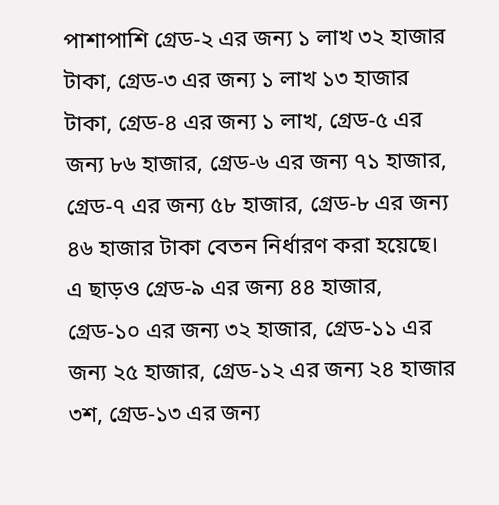পাশাপাশি গ্রেড-২ এর জন্য ১ লাখ ৩২ হাজার টাকা, গ্রেড-৩ এর জন্য ১ লাখ ১৩ হাজার টাকা, গ্রেড-৪ এর জন্য ১ লাখ, গ্রেড-৫ এর জন্য ৮৬ হাজার, গ্রেড-৬ এর জন্য ৭১ হাজার, গ্রেড-৭ এর জন্য ৫৮ হাজার, গ্রেড-৮ এর জন্য ৪৬ হাজার টাকা বেতন নির্ধারণ করা হয়েছে।
এ ছাড়ও গ্রেড-৯ এর জন্য ৪৪ হাজার, গ্রেড-১০ এর জন্য ৩২ হাজার, গ্রেড-১১ এর জন্য ২৫ হাজার, গ্রেড-১২ এর জন্য ২৪ হাজার ৩শ, গ্রেড-১৩ এর জন্য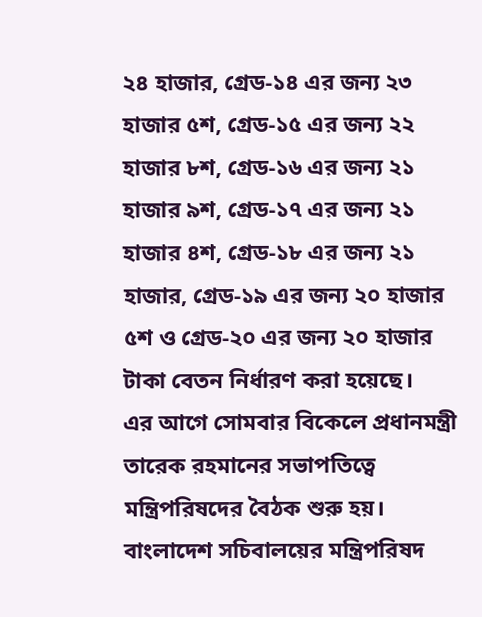২৪ হাজার, গ্রেড-১৪ এর জন্য ২৩ হাজার ৫শ, গ্রেড-১৫ এর জন্য ২২ হাজার ৮শ, গ্রেড-১৬ এর জন্য ২১ হাজার ৯শ, গ্রেড-১৭ এর জন্য ২১ হাজার ৪শ, গ্রেড-১৮ এর জন্য ২১ হাজার, গ্রেড-১৯ এর জন্য ২০ হাজার ৫শ ও গ্রেড-২০ এর জন্য ২০ হাজার টাকা বেতন নির্ধারণ করা হয়েছে।
এর আগে সোমবার বিকেলে প্রধানমন্ত্রী তারেক রহমানের সভাপতিত্বে মন্ত্রিপরিষদের বৈঠক শুরু হয়। বাংলাদেশ সচিবালয়ের মন্ত্রিপরিষদ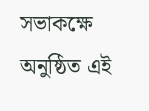সভাকক্ষে অনুষ্ঠিত এই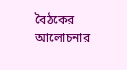বৈঠকের আলোচনার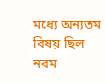মধ্যে অন্যতম বিষয় ছিল নবম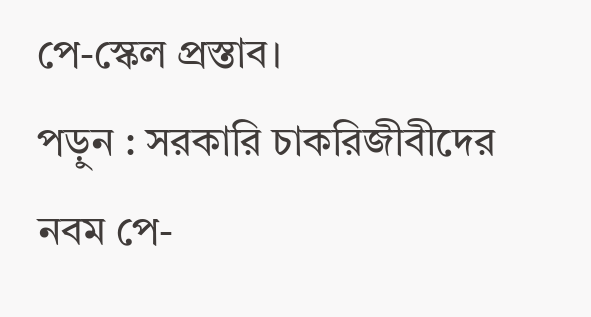পে-স্কেল প্রস্তাব।
পড়ুন : সরকারি চাকরিজীবীদের নবম পে-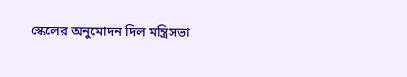স্কেলের অনুমোদন দিল মন্ত্রিসভা